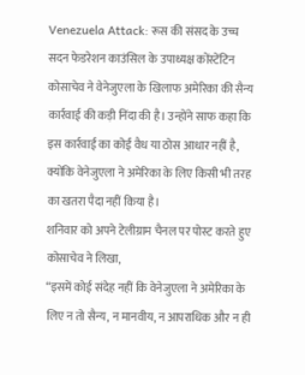Venezuela Attack: रूस की संसद के उच्च सदन फेडरेशन काउंसिल के उपाध्यक्ष कोंस्टेंटिन कोसाचेव ने वेनेजुएला के खिलाफ अमेरिका की सैन्य कार्रवाई की कड़ी निंदा की है। उन्होंने साफ कहा कि इस कार्रवाई का कोई वैध या ठोस आधार नहीं है, क्योंकि वेनेजुएला ने अमेरिका के लिए किसी भी तरह का खतरा पैदा नहीं किया है।
शनिवार को अपने टेलीग्राम चैनल पर पोस्ट करते हुए कोसाचेव ने लिखा,
“इसमें कोई संदेह नहीं कि वेनेजुएला ने अमेरिका के लिए न तो सैन्य, न मानवीय, न आपराधिक और न ही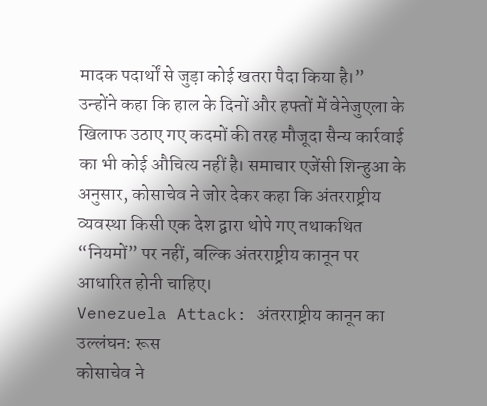मादक पदार्थों से जुड़ा कोई खतरा पैदा किया है।”
उन्होंने कहा कि हाल के दिनों और हफ्तों में वेनेजुएला के खिलाफ उठाए गए कदमों की तरह मौजूदा सैन्य कार्रवाई का भी कोई औचित्य नहीं है। समाचार एजेंसी शिन्हुआ के अनुसार, कोसाचेव ने जोर देकर कहा कि अंतरराष्ट्रीय व्यवस्था किसी एक देश द्वारा थोपे गए तथाकथित “नियमों” पर नहीं, बल्कि अंतरराष्ट्रीय कानून पर आधारित होनी चाहिए।
Venezuela Attack: अंतरराष्ट्रीय कानून का उल्लंघन: रूस
कोसाचेव ने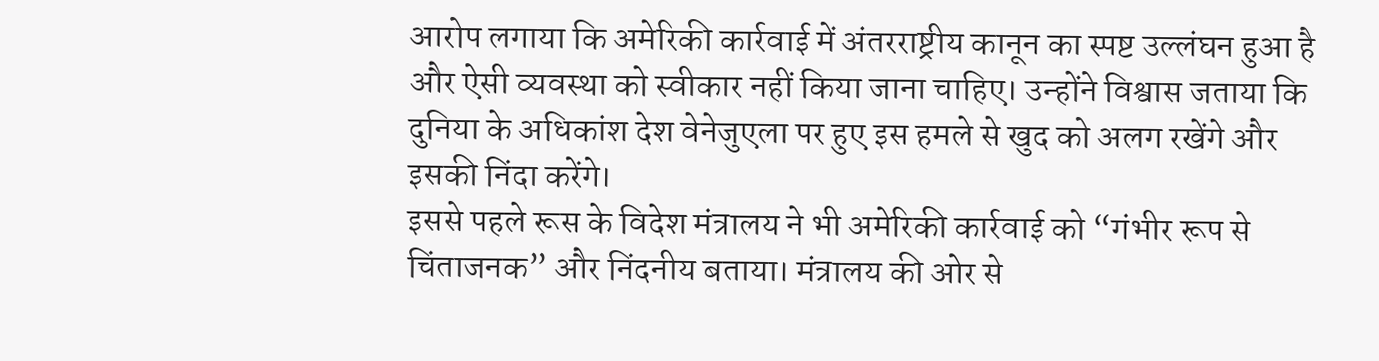आरोप लगाया कि अमेरिकी कार्रवाई में अंतरराष्ट्रीय कानून का स्पष्ट उल्लंघन हुआ है और ऐसी व्यवस्था को स्वीकार नहीं किया जाना चाहिए। उन्होंने विश्वास जताया कि दुनिया के अधिकांश देश वेनेजुएला पर हुए इस हमले से खुद को अलग रखेंगे और इसकी निंदा करेंगे।
इससे पहले रूस के विदेश मंत्रालय ने भी अमेरिकी कार्रवाई को “गंभीर रूप से चिंताजनक” और निंदनीय बताया। मंत्रालय की ओर से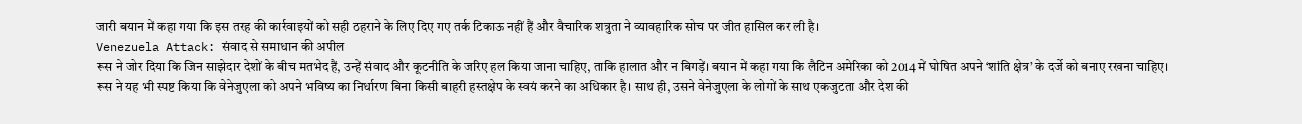जारी बयान में कहा गया कि इस तरह की कार्रवाइयों को सही ठहराने के लिए दिए गए तर्क टिकाऊ नहीं हैं और वैचारिक शत्रुता ने व्यावहारिक सोच पर जीत हासिल कर ली है।
Venezuela Attack: संवाद से समाधान की अपील
रूस ने जोर दिया कि जिन साझेदार देशों के बीच मतभेद हैं, उन्हें संवाद और कूटनीति के जरिए हल किया जाना चाहिए, ताकि हालात और न बिगड़ें। बयान में कहा गया कि लैटिन अमेरिका को 2014 में घोषित अपने ‘शांति क्षेत्र’ के दर्जे को बनाए रखना चाहिए।
रूस ने यह भी स्पष्ट किया कि वेनेजुएला को अपने भविष्य का निर्धारण बिना किसी बाहरी हस्तक्षेप के स्वयं करने का अधिकार है। साथ ही, उसने वेनेजुएला के लोगों के साथ एकजुटता और देश की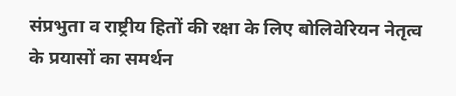संप्रभुता व राष्ट्रीय हितों की रक्षा के लिए बोलिवेरियन नेतृत्व के प्रयासों का समर्थन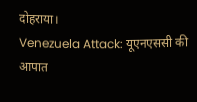दोहराया।
Venezuela Attack: यूएनएससी की आपात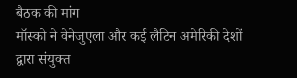बैठक की मांग
मॉस्को ने वेनेजुएला और कई लैटिन अमेरिकी देशों द्वारा संयुक्त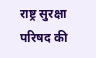राष्ट्र सुरक्षा परिषद की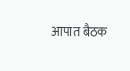आपात बैठक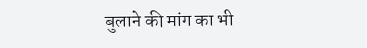बुलाने की मांग का भी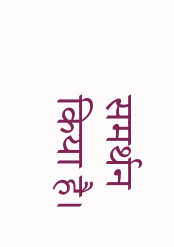समर्थन किया है।